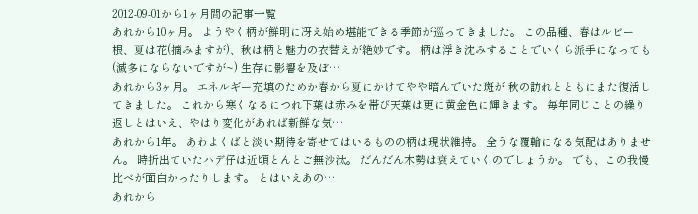2012-09-01から1ヶ月間の記事一覧
あれから10ヶ月。 ようやく柄が鮮明に冴え始め堪能できる季節が巡ってきました。 この品種、春はルビー根、夏は花(摘みますが)、秋は柄と魅力の衣替えが絶妙です。 柄は浮き沈みすることでいくら派手になっても(滅多にならないですが~) 生存に影響を及ぼ…
あれから3ヶ月。 エネルギー充填のためか春から夏にかけてやや暗んでいた斑が 秋の訪れとともにまた復活してきました。 これから寒くなるにつれ下葉は赤みを帯び天葉は更に黄金色に輝きます。 毎年同じことの繰り返しとはいえ、やはり変化があれば新鮮な気…
あれから1年。 あわよくばと淡い期待を寄せてはいるものの柄は現状維持。 全うな覆輪になる気配はありません。 時折出ていたハデ仔は近頃とんとご無沙汰。 だんだん木勢は衰えていくのでしょうか。 でも、この我慢比べが面白かったりします。 とはいえあの…
あれから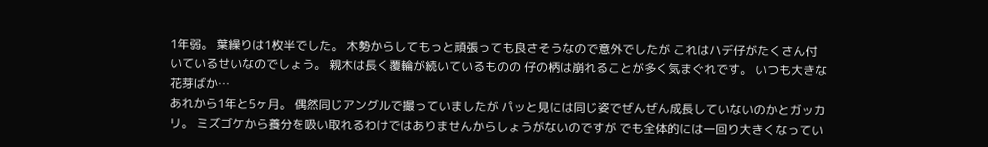1年弱。 葉繰りは1枚半でした。 木勢からしてもっと頑張っても良さそうなので意外でしたが これはハデ仔がたくさん付いているせいなのでしょう。 親木は長く覆輪が続いているものの 仔の柄は崩れることが多く気まぐれです。 いつも大きな花芽ばか…
あれから1年と5ヶ月。 偶然同じアングルで撮っていましたが パッと見には同じ姿でぜんぜん成長していないのかとガッカリ。 ミズゴケから養分を吸い取れるわけではありませんからしょうがないのですが でも全体的には一回り大きくなってい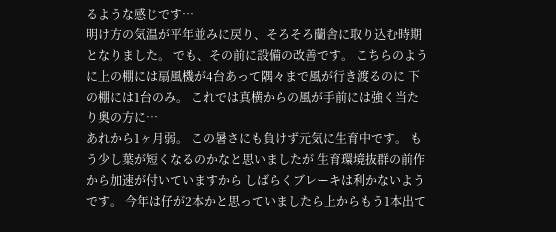るような感じです…
明け方の気温が平年並みに戻り、そろそろ蘭舎に取り込む時期となりました。 でも、その前に設備の改善です。 こちらのように上の棚には扇風機が4台あって隅々まで風が行き渡るのに 下の棚には1台のみ。 これでは真横からの風が手前には強く当たり奥の方に…
あれから1ヶ月弱。 この暑さにも負けず元気に生育中です。 もう少し葉が短くなるのかなと思いましたが 生育環境抜群の前作から加速が付いていますから しばらくブレーキは利かないようです。 今年は仔が2本かと思っていましたら上からもう1本出て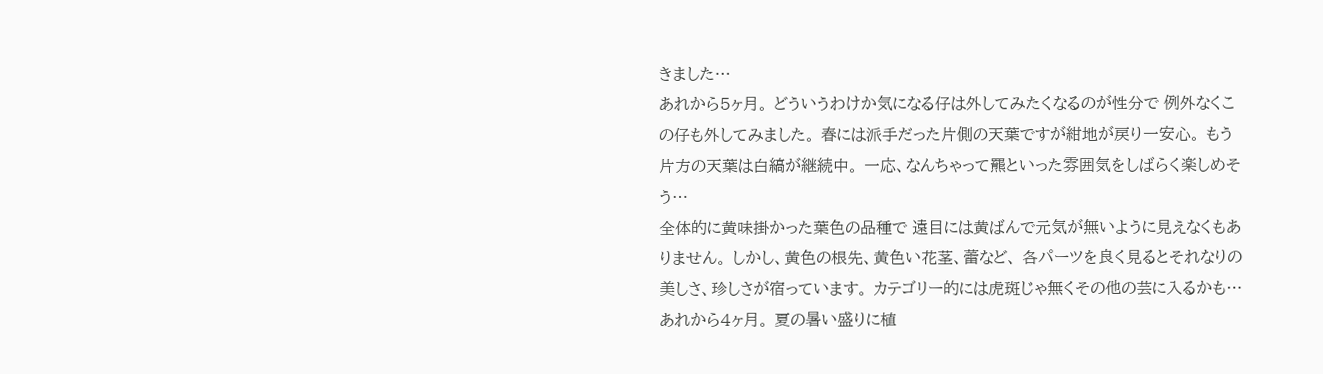きました…
あれから5ヶ月。 どういうわけか気になる仔は外してみたくなるのが性分で 例外なくこの仔も外してみました。 春には派手だった片側の天葉ですが紺地が戻り一安心。 もう片方の天葉は白縞が継続中。 一応、なんちゃって羆といった雰囲気をしばらく楽しめそう…
全体的に黄味掛かった葉色の品種で 遠目には黄ばんで元気が無いように見えなくもありません。 しかし、黄色の根先、黄色い花茎、蕾など、 各パーツを良く見るとそれなりの美しさ、珍しさが宿っています。 カテゴリー的には虎斑じゃ無くその他の芸に入るかも…
あれから4ヶ月。 夏の暑い盛りに植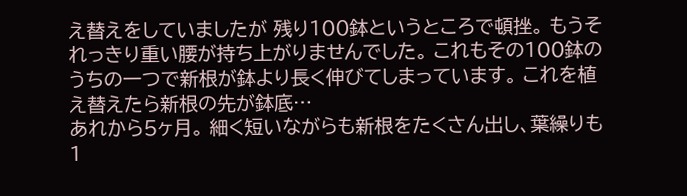え替えをしていましたが 残り100鉢というところで頓挫。 もうそれっきり重い腰が持ち上がりませんでした。 これもその100鉢のうちの一つで新根が鉢より長く伸びてしまっています。 これを植え替えたら新根の先が鉢底…
あれから5ヶ月。 細く短いながらも新根をたくさん出し、葉繰りも1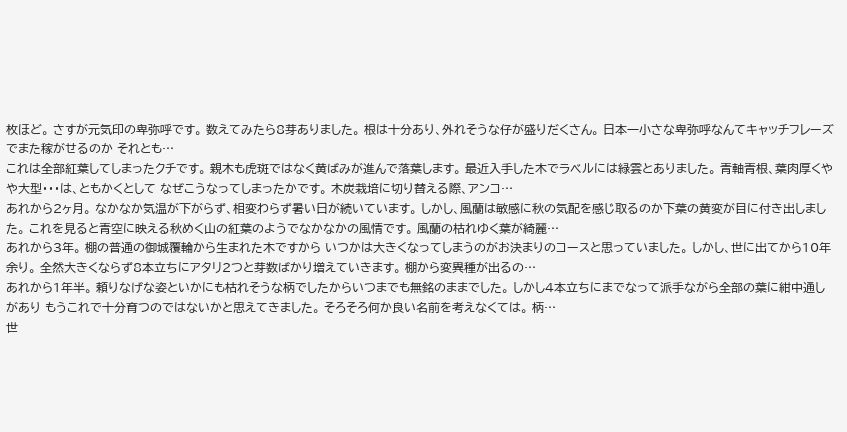枚ほど。 さすが元気印の卑弥呼です。 数えてみたら8芽ありました。 根は十分あり、外れそうな仔が盛りだくさん。 日本一小さな卑弥呼なんてキャッチフレーズでまた稼がせるのか それとも…
これは全部紅葉してしまったクチです。 親木も虎斑ではなく黄ばみが進んで落葉します。 最近入手した木でラベルには緑雲とありました。 青軸青根、葉肉厚くやや大型・・・は、ともかくとして なぜこうなってしまったかです。 木炭栽培に切り替える際、アンコ…
あれから2ヶ月。 なかなか気温が下がらず、相変わらず暑い日が続いています。 しかし、風蘭は敏感に秋の気配を感じ取るのか下葉の黄変が目に付き出しました。 これを見ると青空に映える秋めく山の紅葉のようでなかなかの風情です。 風蘭の枯れゆく葉が綺麗…
あれから3年。 棚の普通の御城覆輪から生まれた木ですから いつかは大きくなってしまうのがお決まりのコースと思っていました。 しかし、世に出てから10年余り。 全然大きくならず8本立ちにアタリ2つと芽数ばかり増えていきます。 棚から変異種が出るの…
あれから1年半。 頼りなげな姿といかにも枯れそうな柄でしたからいつまでも無銘のままでした。 しかし4本立ちにまでなって派手ながら全部の葉に紺中通しがあり もうこれで十分育つのではないかと思えてきました。 そろそろ何か良い名前を考えなくては。 柄…
世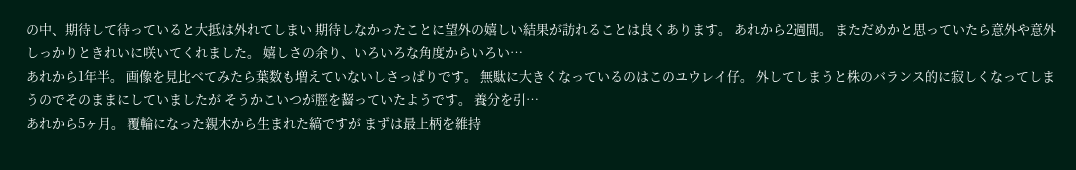の中、期待して待っていると大抵は外れてしまい 期待しなかったことに望外の嬉しい結果が訪れることは良くあります。 あれから2週間。 まただめかと思っていたら意外や意外しっかりときれいに咲いてくれました。 嬉しさの余り、いろいろな角度からいろい…
あれから1年半。 画像を見比べてみたら葉数も増えていないしさっぱりです。 無駄に大きくなっているのはこのユウレイ仔。 外してしまうと株のバランス的に寂しくなってしまうのでそのままにしていましたが そうかこいつが脛を齧っていたようです。 養分を引…
あれから5ヶ月。 覆輪になった親木から生まれた縞ですが まずは最上柄を維持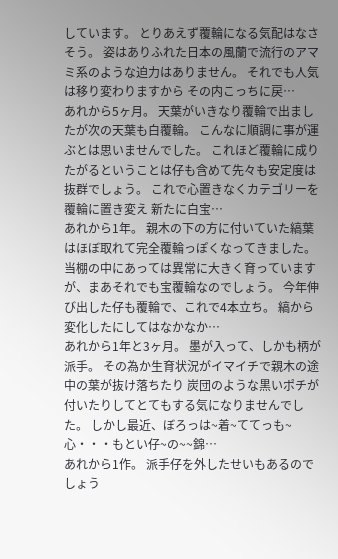しています。 とりあえず覆輪になる気配はなさそう。 姿はありふれた日本の風蘭で流行のアマミ系のような迫力はありません。 それでも人気は移り変わりますから その内こっちに戻…
あれから5ヶ月。 天葉がいきなり覆輪で出ましたが次の天葉も白覆輪。 こんなに順調に事が運ぶとは思いませんでした。 これほど覆輪に成りたがるということは仔も含めて先々も安定度は抜群でしょう。 これで心置きなくカテゴリーを覆輪に置き変え 新たに白宝…
あれから1年。 親木の下の方に付いていた縞葉はほぼ取れて完全覆輪っぽくなってきました。 当棚の中にあっては異常に大きく育っていますが、まあそれでも宝覆輪なのでしょう。 今年伸び出した仔も覆輪で、これで4本立ち。 縞から変化したにしてはなかなか…
あれから1年と3ヶ月。 墨が入って、しかも柄が派手。 その為か生育状況がイマイチで親木の途中の葉が抜け落ちたり 炭団のような黒いポチが付いたりしてとてもする気になりませんでした。 しかし最近、ぼろっは~着~ててっも~心・・・もとい仔~の~~錦…
あれから1作。 派手仔を外したせいもあるのでしょう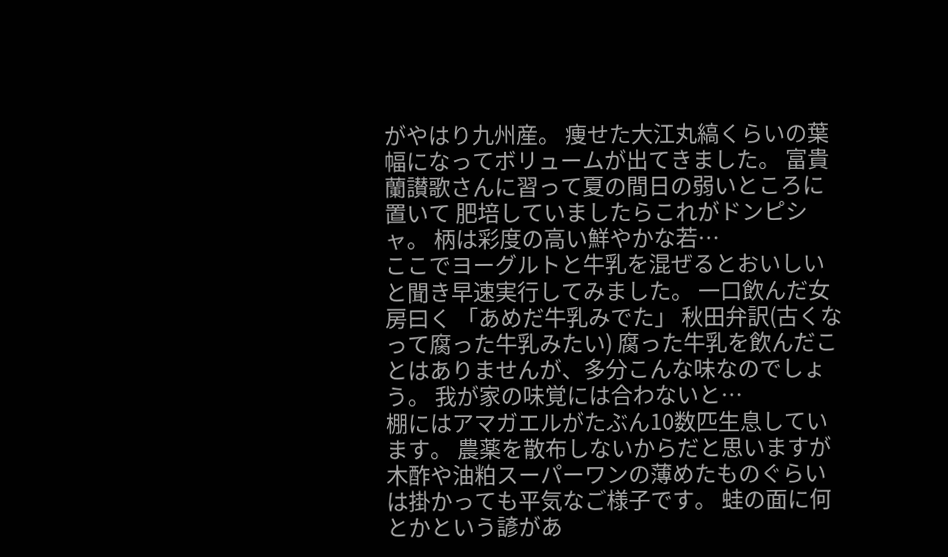がやはり九州産。 痩せた大江丸縞くらいの葉幅になってボリュームが出てきました。 富貴蘭讃歌さんに習って夏の間日の弱いところに置いて 肥培していましたらこれがドンピシャ。 柄は彩度の高い鮮やかな若…
ここでヨーグルトと牛乳を混ぜるとおいしいと聞き早速実行してみました。 一口飲んだ女房曰く 「あめだ牛乳みでた」 秋田弁訳(古くなって腐った牛乳みたい) 腐った牛乳を飲んだことはありませんが、多分こんな味なのでしょう。 我が家の味覚には合わないと…
棚にはアマガエルがたぶん10数匹生息しています。 農薬を散布しないからだと思いますが 木酢や油粕スーパーワンの薄めたものぐらいは掛かっても平気なご様子です。 蛙の面に何とかという諺があ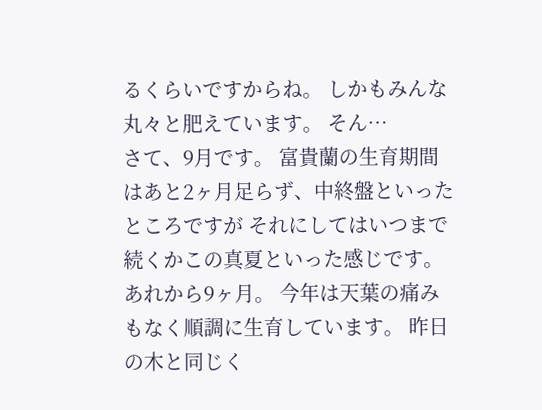るくらいですからね。 しかもみんな丸々と肥えています。 そん…
さて、9月です。 富貴蘭の生育期間はあと2ヶ月足らず、中終盤といったところですが それにしてはいつまで続くかこの真夏といった感じです。 あれから9ヶ月。 今年は天葉の痛みもなく順調に生育しています。 昨日の木と同じく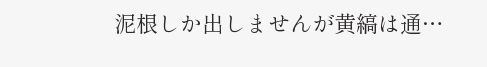泥根しか出しませんが黄縞は通…